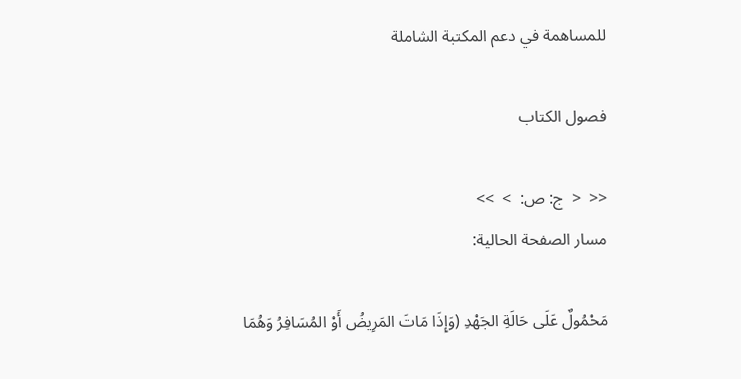للمساهمة في دعم المكتبة الشاملة

فصول الكتاب

<<  <  ج: ص:  >  >>
مسار الصفحة الحالية:

مَحْمُولٌ عَلَى حَالَةِ الجَهْدِ (وَإِذَا مَاتَ المَرِيضُ أَوْ المُسَافِرُ وَهُمَا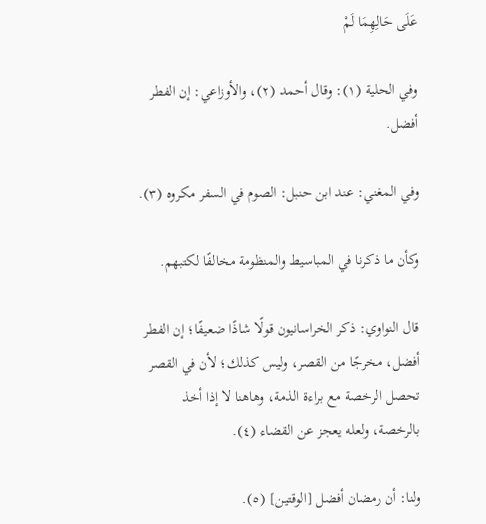عَلَى حَالِهِمَا لَمْ

وفي الحلية (١): وقال أحمد (٢)، والأوزاعي: إن الفطر أفضل.

وفي المغني: عند ابن حنبل: الصوم في السفر مكروه (٣).

وكأن ما ذكرنا في المباسيط والمنظومة مخالفًا لكتبهم.

قال النواوي: ذكر الخراسانيون قولًا شاذًا ضعيفًا؛ إن الفطر أفضل، مخرجًا من القصر، وليس كذلك؛ لأن في القصر تحصل الرخصة مع براءة الذمة، وهاهنا لا إذا أخذ بالرخصة، ولعله يعجز عن القضاء (٤).

ولنا: أن رمضان أفضل [الوقتين] (٥).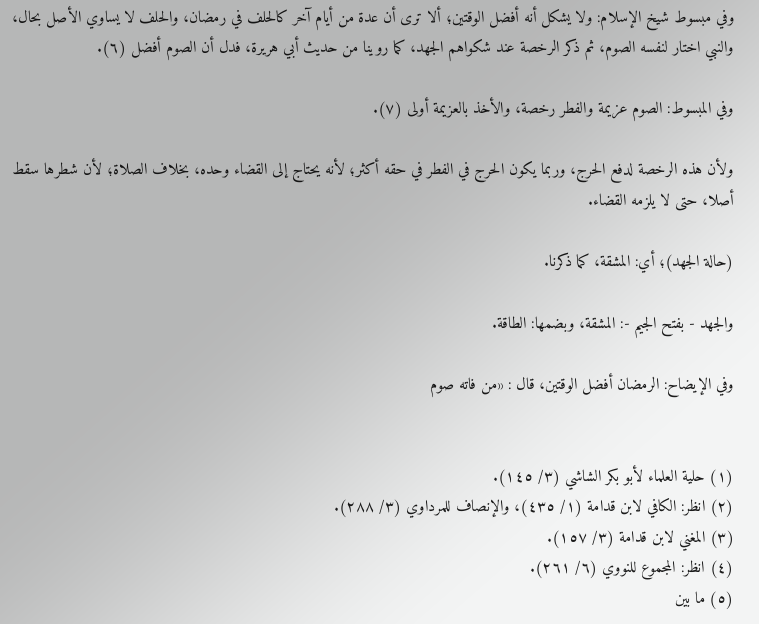وفي مبسوط شيخ الإسلام: ولا يشكل أنه أفضل الوقتين؛ ألا ترى أن عدة من أيام آخر كالحلف في رمضان، والحلف لا يساوي الأصل بحال، والنبي اختار لنفسه الصوم، ثم ذكر الرخصة عند شكواهم الجهد، كما روينا من حديث أبي هريرة، فدل أن الصوم أفضل (٦).

وفي المبسوط: الصوم عزيمة والفطر رخصة، والأخذ بالعزيمة أولى (٧).

ولأن هذه الرخصة لدفع الحرج، وربما يكون الحرج في الفطر في حقه أكثر؛ لأنه يحتاج إلى القضاء وحده، بخلاف الصلاة؛ لأن شطرها سقط أصلا، حتى لا يلزمه القضاء.

(حالة الجهد)؛ أي: المشقة، كما ذكرنا.

والجهد - بفتح الجيم -: المشقة، وبضمها: الطاقة.

وفي الإيضاح: الرمضان أفضل الوقتين، قال : «من فاته صوم


(١) حلية العلماء لأبو بكر الشاشي (٣/ ١٤٥).
(٢) انظر: الكافي لابن قدامة (١/ ٤٣٥)، والإنصاف للمرداوي (٣/ ٢٨٨).
(٣) المغني لابن قدامة (٣/ ١٥٧).
(٤) انظر: المجموع للنووي (٦/ ٢٦١).
(٥) ما بين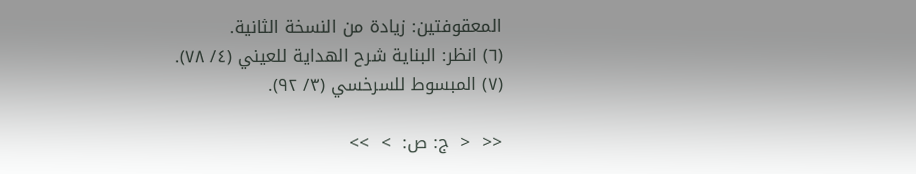المعقوفتين: زيادة من النسخة الثانية.
(٦) انظر: البناية شرح الهداية للعيني (٤/ ٧٨).
(٧) المبسوط للسرخسي (٣/ ٩٢).

<<  <  ج: ص:  >  >>